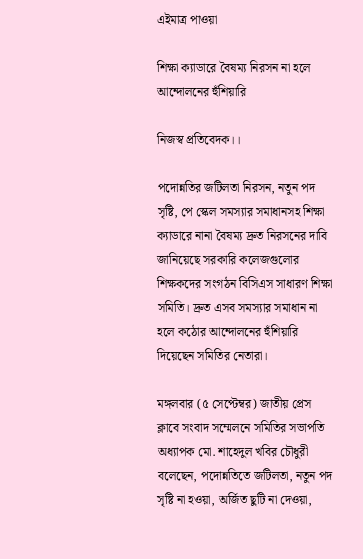এইমাত্র পাওয়া

শিক্ষা ক্যাডারে বৈষম্য নিরসন না হলে আন্দোলনের হুঁশিয়ারি

নিজস্ব প্রতিবেদক।।

পদোন্নতির জটিলতা নিরসন, নতুন পদ সৃষ্টি, পে স্কেল সমস্যার সমাধানসহ শিক্ষা ক্যাডারে নানা বৈষম্য দ্রুত নিরসনের দাবি জানিয়েছে সরকারি কলেজগুলোর শিক্ষকদের সংগঠন বিসিএস সাধারণ শিক্ষা সমিতি। দ্রুত এসব সমস্যার সমাধান না হলে কঠোর আন্দোলনের হুঁশিয়ারি দিয়েছেন সমিতির নেতারা।

মঙ্গলবার (৫ সেপ্টেম্বর) জাতীয় প্রেস ক্লাবে সংবাদ সম্মেলনে সমিতির সভাপতি অধ্যাপক মো. শাহেদুল খবির চৌধুরী বলেছেন, পদোন্নতিতে জটিলতা, নতুন পদ সৃষ্টি না হওয়া, অর্জিত ছুটি না দেওয়া,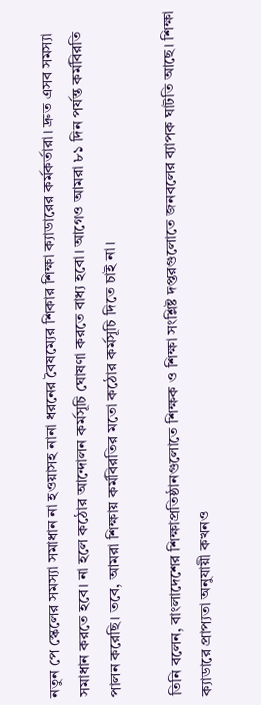নতুন পে স্কেলের সমস্যা সমাধান না হওয়াসহ নানা ধরনের বৈষম্যের শিকার শিক্ষা ক্যাডারের কর্মকর্তারা। দ্রুত এসব সমস্যা সমাধান করতে হবে। না হলে কঠোর আন্দোলন কর্মসূচি ঘোষণা করতে বাধ্য হবো। আগেও আমরা ৮১ দিন পর্যন্ত কর্মবিরতি পালন করেছি। তবে, আমরা শিক্ষায় কর্মবিরতির মতো কঠোর কর্মসূচি দিতে চাই না।

তিনি বলেন, বাংলাদেশের শিক্ষাপ্রতিষ্ঠানগুলোতে শিক্ষক ও শিক্ষা সংশ্লিষ্ট দপ্তরগুলোতে জনবলের ব্যাপক ঘাটতি আছে। শিক্ষা ক্যাডারে প্রাপ্যতা অনুযায়ী কখনও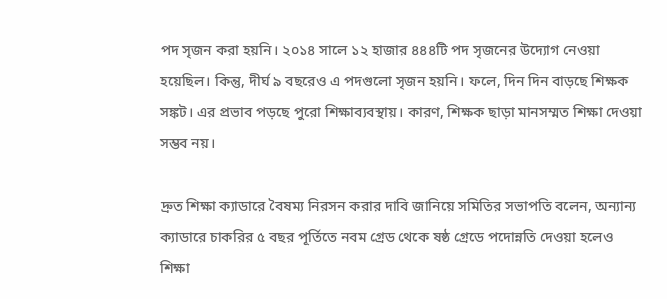পদ সৃজন করা হয়নি। ২০১৪ সালে ১২ হাজার ৪৪৪টি পদ সৃজনের উদ্যোগ নেওয়া হয়েছিল। কিন্তু, দীর্ঘ ৯ বছরেও এ পদগুলো সৃজন হয়নি। ফলে, দিন দিন বাড়ছে শিক্ষক সঙ্কট। এর প্রভাব পড়ছে পুরো শিক্ষাব্যবস্থায়। কারণ, শিক্ষক ছাড়া মানসম্মত শিক্ষা দেওয়া সম্ভব নয়।

দ্রুত শিক্ষা ক্যাডারে বৈষম্য নিরসন করার দাবি জানিয়ে সমিতির সভাপতি বলেন, অন্যান্য ক্যাডারে চাকরির ৫ বছর পূর্তিতে নবম গ্রেড থেকে ষষ্ঠ গ্রেডে পদোন্নতি দেওয়া হলেও শিক্ষা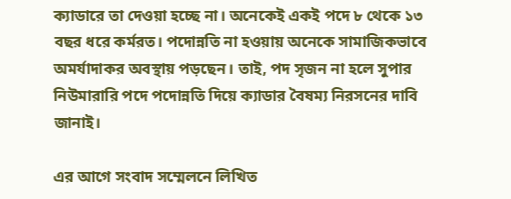ক্যাডারে তা দেওয়া হচ্ছে না। অনেকেই একই পদে ৮ থেকে ১৩ বছর ধরে কর্মরত। পদোন্নতি না হওয়ায় অনেকে সামাজিকভাবে অমর্যাদাকর অবস্থায় পড়ছেন। তাই, পদ সৃজন না হলে সুপার নিউমারারি পদে পদোন্নতি দিয়ে ক্যাডার বৈষম্য নিরসনের দাবি জানাই।

এর আগে সংবাদ সম্মেলনে লিখিত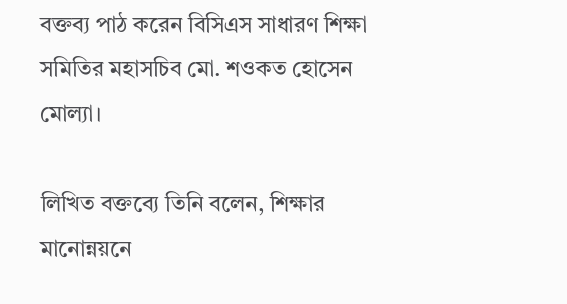বক্তব্য পাঠ করেন বিসিএস সাধারণ শিক্ষা সমিতির মহাসচিব মো. শওকত হোসেন মোল্যা।

লিখিত বক্তব্যে তিনি বলেন, শিক্ষার মানোন্নয়নে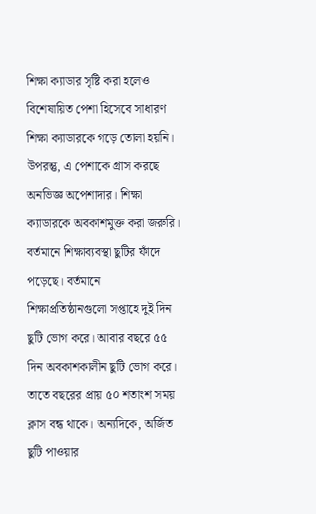শিক্ষা ক্যাডার সৃষ্টি করা হলেও বিশেষায়িত পেশা হিসেবে সাধারণ শিক্ষা ক্যাডারকে গড়ে তোলা হয়নি। উপরন্তু, এ পেশাকে গ্রাস করছে অনভিজ্ঞ অপেশাদার। শিক্ষা ক্যাডারকে অবকাশমুক্ত করা জরুরি। বর্তমানে শিক্ষাব্যবস্থা ছুটির ফাঁদে পড়েছে। বর্তমানে শিক্ষাপ্রতিষ্ঠানগুলো সপ্তাহে দুই দিন ছুটি ভোগ করে। আবার বছরে ৫৫ দিন অবকাশকালীন ছুটি ভোগ করে। তাতে বছরের প্রায় ৫০ শতাংশ সময় ক্লাস বন্ধ থাকে। অন্যদিকে, অর্জিত ছুটি পাওয়ার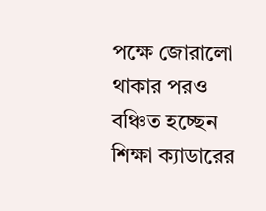পক্ষে জোরালো থাকার পরও বঞ্চিত হচ্ছেন শিক্ষা ক্যাডারের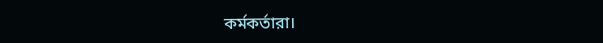কর্মকর্তারা।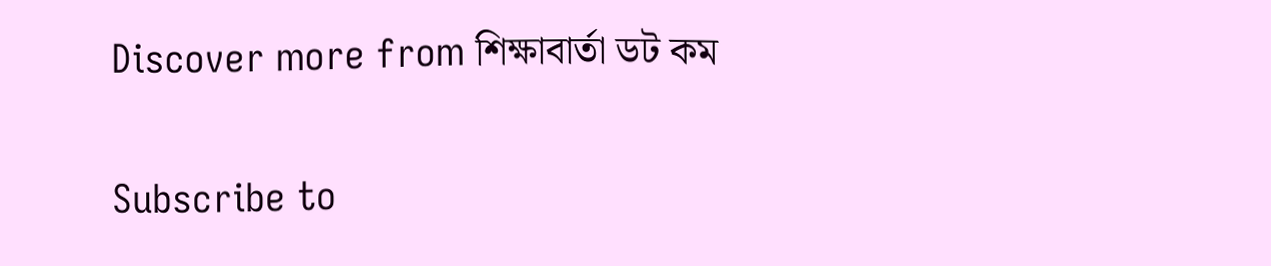Discover more from শিক্ষাবার্তা ডট কম

Subscribe to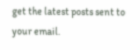get the latest posts sent to your email.